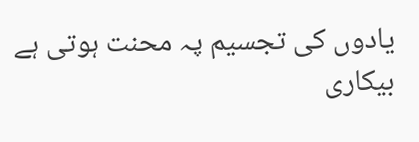یادوں کی تجسیم پہ محنت ہوتی ہے
بیکاری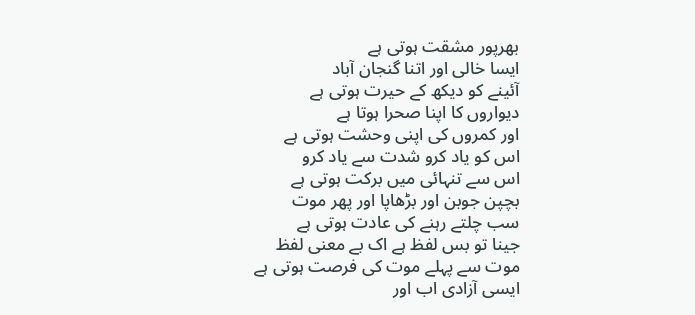بھرپور مشقت ہوتی ہے
ایسا خالی اور اتنا گنجان آباد
آئینے کو دیکھ کے حیرت ہوتی ہے
دیواروں کا اپنا صحرا ہوتا ہے
اور کمروں کی اپنی وحشت ہوتی ہے
اس کو یاد کرو شدت سے یاد کرو
اس سے تنہائی میں برکت ہوتی ہے
بچپن جوبن اور بڑھاپا اور پھر موت
سب چلتے رہنے کی عادت ہوتی ہے
جینا تو بس لفظ ہے اک بے معنی لفظ
موت سے پہلے موت کی فرصت ہوتی ہے
ایسی آزادی اب اور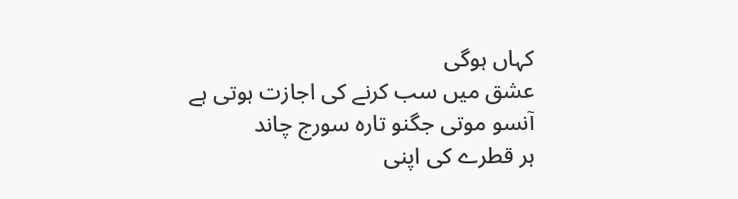کہاں ہوگی
عشق میں سب کرنے کی اجازت ہوتی ہے
آنسو موتی جگنو تارہ سورج چاند
ہر قطرے کی اپنی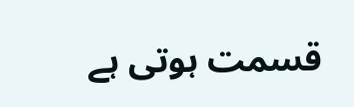قسمت ہوتی ہے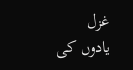غزل
یادوں کی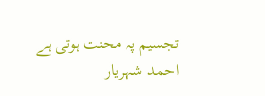تجسیم پہ محنت ہوتی ہے
احمد شہریار